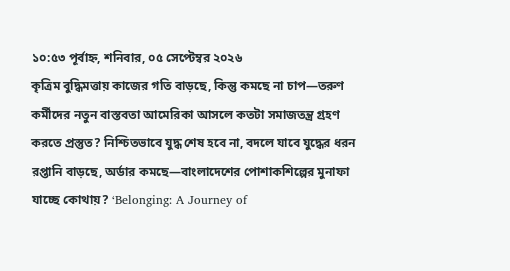১০:৫৩ পূর্বাহ্ন, শনিবার, ০৫ সেপ্টেম্বর ২০২৬
কৃত্রিম বুদ্ধিমত্তায় কাজের গতি বাড়ছে, কিন্তু কমছে না চাপ—তরুণ কর্মীদের নতুন বাস্তবতা আমেরিকা আসলে কতটা সমাজতন্ত্র গ্রহণ করতে প্রস্তুত? নিশ্চিতভাবে যুদ্ধ শেষ হবে না, বদলে যাবে যুদ্ধের ধরন রপ্তানি বাড়ছে, অর্ডার কমছে—বাংলাদেশের পোশাকশিল্পের মুনাফা যাচ্ছে কোথায়? ‘Belonging: A Journey of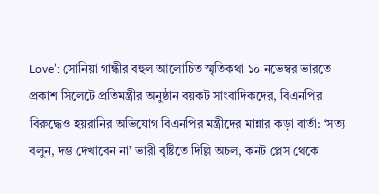Love’: সোনিয়া গান্ধীর বহুল আলোচিত স্মৃতিকথা ১০ নভেম্বর ভারতে প্রকাশ সিলেটে প্রতিমন্ত্রীর অনুষ্ঠান বয়কট সাংবাদিকদের, বিএনপির বিরুদ্ধেও হয়রানির অভিযোগ বিএনপির মন্ত্রীদের মান্নার কড়া বার্তা: ‘সত্য বলুন, দম্ভ দেখাবেন না’ ভারী বৃষ্টিতে দিল্লি অচল, কনট প্লেস থেকে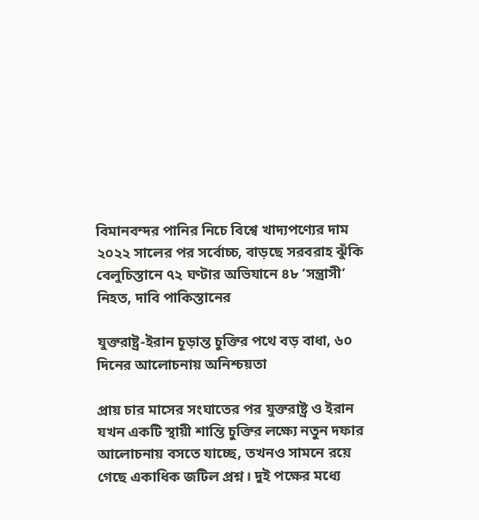বিমানবন্দর পানির নিচে বিশ্বে খাদ্যপণ্যের দাম ২০২২ সালের পর সর্বোচ্চ, বাড়ছে সরবরাহ ঝুঁকি বেলুচিস্তানে ৭২ ঘণ্টার অভিযানে ৪৮ ‘সন্ত্রাসী’ নিহত, দাবি পাকিস্তানের

যুক্তরাষ্ট্র-ইরান চূড়ান্ত চুক্তির পথে বড় বাধা, ৬০ দিনের আলোচনায় অনিশ্চয়তা

প্রায় চার মাসের সংঘাতের পর যুক্তরাষ্ট্র ও ইরান যখন একটি স্থায়ী শান্তি চুক্তির লক্ষ্যে নতুন দফার আলোচনায় বসতে যাচ্ছে, তখনও সামনে রয়ে গেছে একাধিক জটিল প্রশ্ন। দুই পক্ষের মধ্যে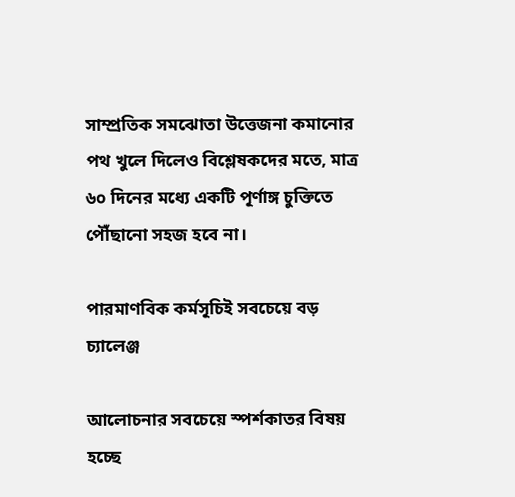সাম্প্রতিক সমঝোতা উত্তেজনা কমানোর পথ খুলে দিলেও বিশ্লেষকদের মতে, মাত্র ৬০ দিনের মধ্যে একটি পূর্ণাঙ্গ চুক্তিতে পৌঁছানো সহজ হবে না।

পারমাণবিক কর্মসূচিই সবচেয়ে বড় চ্যালেঞ্জ

আলোচনার সবচেয়ে স্পর্শকাতর বিষয় হচ্ছে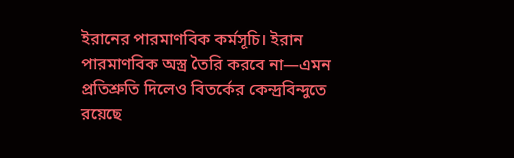ইরানের পারমাণবিক কর্মসূচি। ইরান পারমাণবিক অস্ত্র তৈরি করবে না—এমন প্রতিশ্রুতি দিলেও বিতর্কের কেন্দ্রবিন্দুতে রয়েছে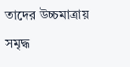তাদের উচ্চমাত্রায় সমৃদ্ধ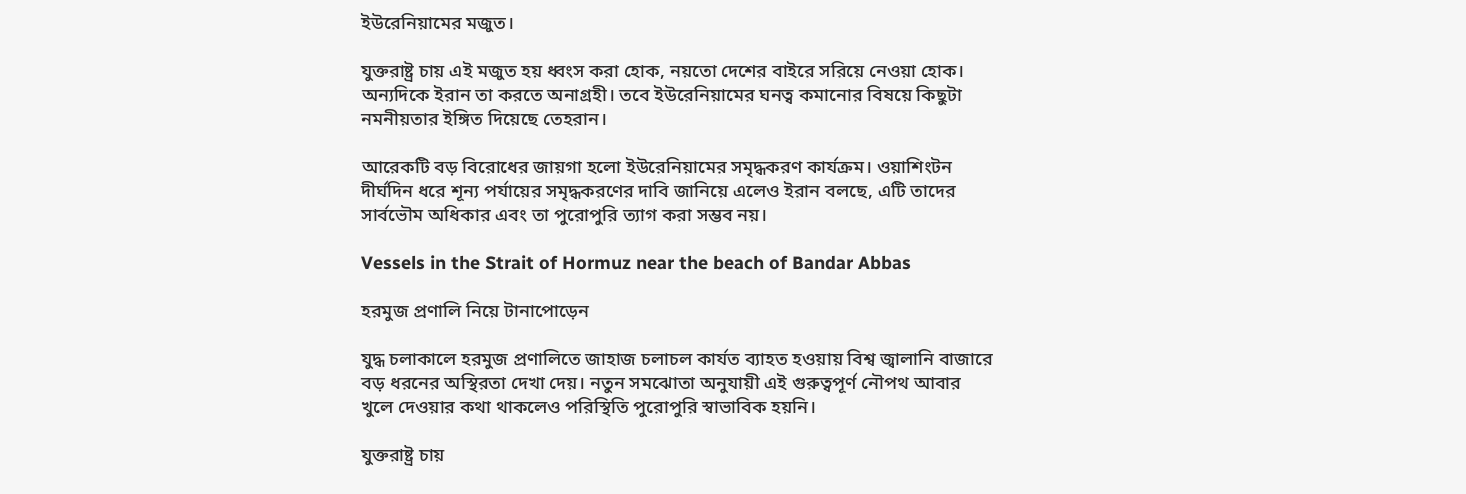ইউরেনিয়ামের মজুত।

যুক্তরাষ্ট্র চায় এই মজুত হয় ধ্বংস করা হোক, নয়তো দেশের বাইরে সরিয়ে নেওয়া হোক। অন্যদিকে ইরান তা করতে অনাগ্রহী। তবে ইউরেনিয়ামের ঘনত্ব কমানোর বিষয়ে কিছুটা নমনীয়তার ইঙ্গিত দিয়েছে তেহরান।

আরেকটি বড় বিরোধের জায়গা হলো ইউরেনিয়ামের সমৃদ্ধকরণ কার্যক্রম। ওয়াশিংটন দীর্ঘদিন ধরে শূন্য পর্যায়ের সমৃদ্ধকরণের দাবি জানিয়ে এলেও ইরান বলছে, এটি তাদের সার্বভৌম অধিকার এবং তা পুরোপুরি ত্যাগ করা সম্ভব নয়।

Vessels in the Strait of Hormuz near the beach of Bandar Abbas

হরমুজ প্রণালি নিয়ে টানাপোড়েন

যুদ্ধ চলাকালে হরমুজ প্রণালিতে জাহাজ চলাচল কার্যত ব্যাহত হওয়ায় বিশ্ব জ্বালানি বাজারে বড় ধরনের অস্থিরতা দেখা দেয়। নতুন সমঝোতা অনুযায়ী এই গুরুত্বপূর্ণ নৌপথ আবার খুলে দেওয়ার কথা থাকলেও পরিস্থিতি পুরোপুরি স্বাভাবিক হয়নি।

যুক্তরাষ্ট্র চায়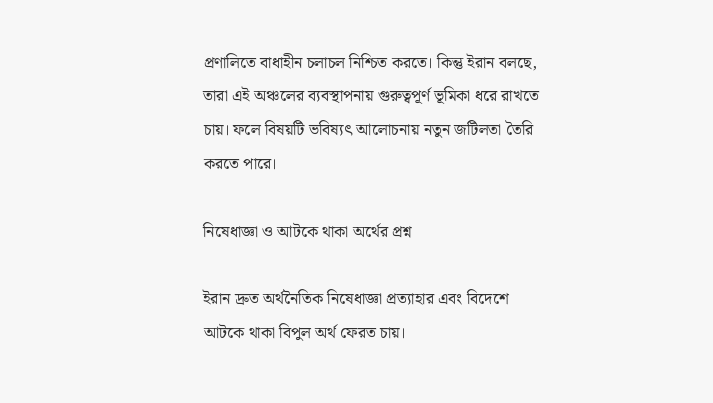প্রণালিতে বাধাহীন চলাচল নিশ্চিত করতে। কিন্তু ইরান বলছে, তারা এই অঞ্চলের ব্যবস্থাপনায় গুরুত্বপূর্ণ ভূমিকা ধরে রাখতে চায়। ফলে বিষয়টি ভবিষ্যৎ আলোচনায় নতুন জটিলতা তৈরি করতে পারে।

নিষেধাজ্ঞা ও আটকে থাকা অর্থের প্রশ্ন

ইরান দ্রুত অর্থনৈতিক নিষেধাজ্ঞা প্রত্যাহার এবং বিদেশে আটকে থাকা বিপুল অর্থ ফেরত চায়।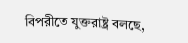বিপরীতে যুক্তরাষ্ট্র বলছে,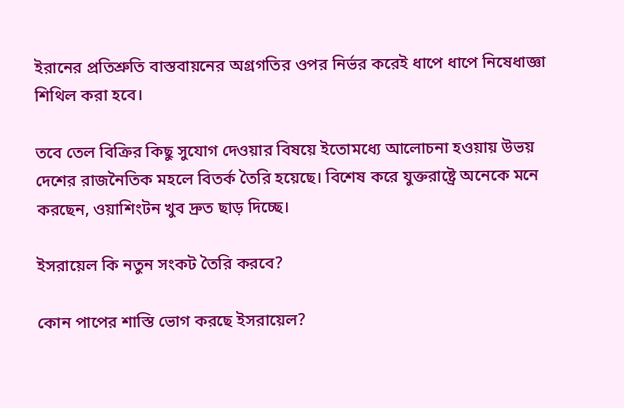ইরানের প্রতিশ্রুতি বাস্তবায়নের অগ্রগতির ওপর নির্ভর করেই ধাপে ধাপে নিষেধাজ্ঞা শিথিল করা হবে।

তবে তেল বিক্রির কিছু সুযোগ দেওয়ার বিষয়ে ইতোমধ্যে আলোচনা হওয়ায় উভয় দেশের রাজনৈতিক মহলে বিতর্ক তৈরি হয়েছে। বিশেষ করে যুক্তরাষ্ট্রে অনেকে মনে করছেন, ওয়াশিংটন খুব দ্রুত ছাড় দিচ্ছে।

ইসরায়েল কি নতুন সংকট তৈরি করবে?

কোন পাপের শাস্তি ভোগ করছে ইসরায়েল?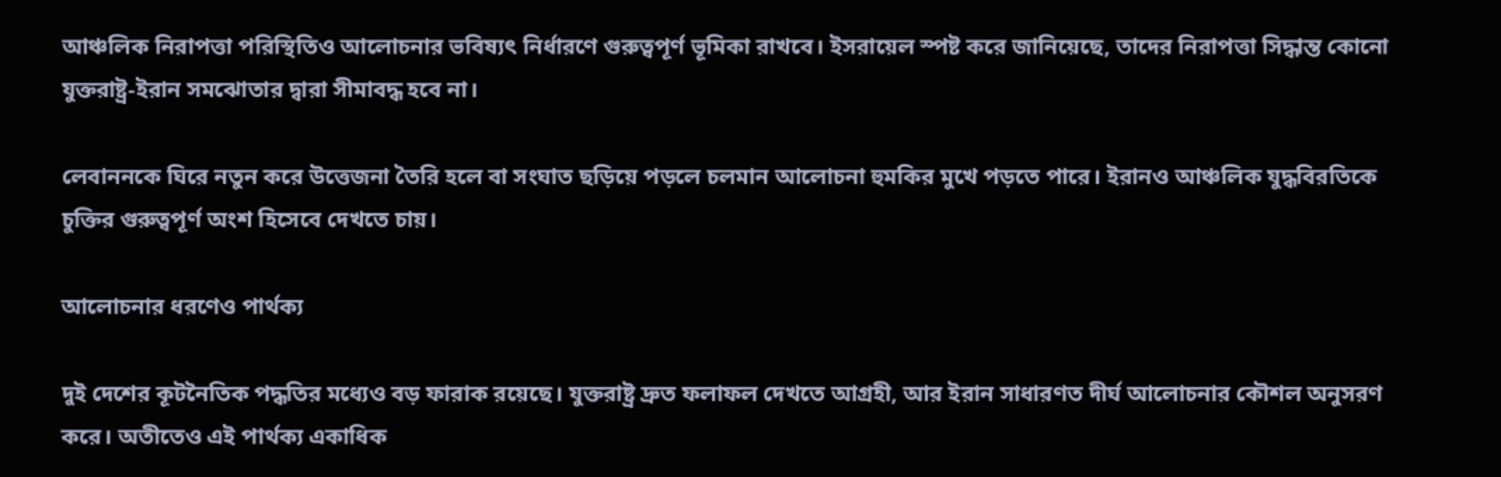আঞ্চলিক নিরাপত্তা পরিস্থিতিও আলোচনার ভবিষ্যৎ নির্ধারণে গুরুত্বপূর্ণ ভূমিকা রাখবে। ইসরায়েল স্পষ্ট করে জানিয়েছে, তাদের নিরাপত্তা সিদ্ধান্ত কোনো যুক্তরাষ্ট্র-ইরান সমঝোতার দ্বারা সীমাবদ্ধ হবে না।

লেবাননকে ঘিরে নতুন করে উত্তেজনা তৈরি হলে বা সংঘাত ছড়িয়ে পড়লে চলমান আলোচনা হুমকির মুখে পড়তে পারে। ইরানও আঞ্চলিক যুদ্ধবিরতিকে চুক্তির গুরুত্বপূর্ণ অংশ হিসেবে দেখতে চায়।

আলোচনার ধরণেও পার্থক্য

দুই দেশের কূটনৈতিক পদ্ধতির মধ্যেও বড় ফারাক রয়েছে। যুক্তরাষ্ট্র দ্রুত ফলাফল দেখতে আগ্রহী, আর ইরান সাধারণত দীর্ঘ আলোচনার কৌশল অনুসরণ করে। অতীতেও এই পার্থক্য একাধিক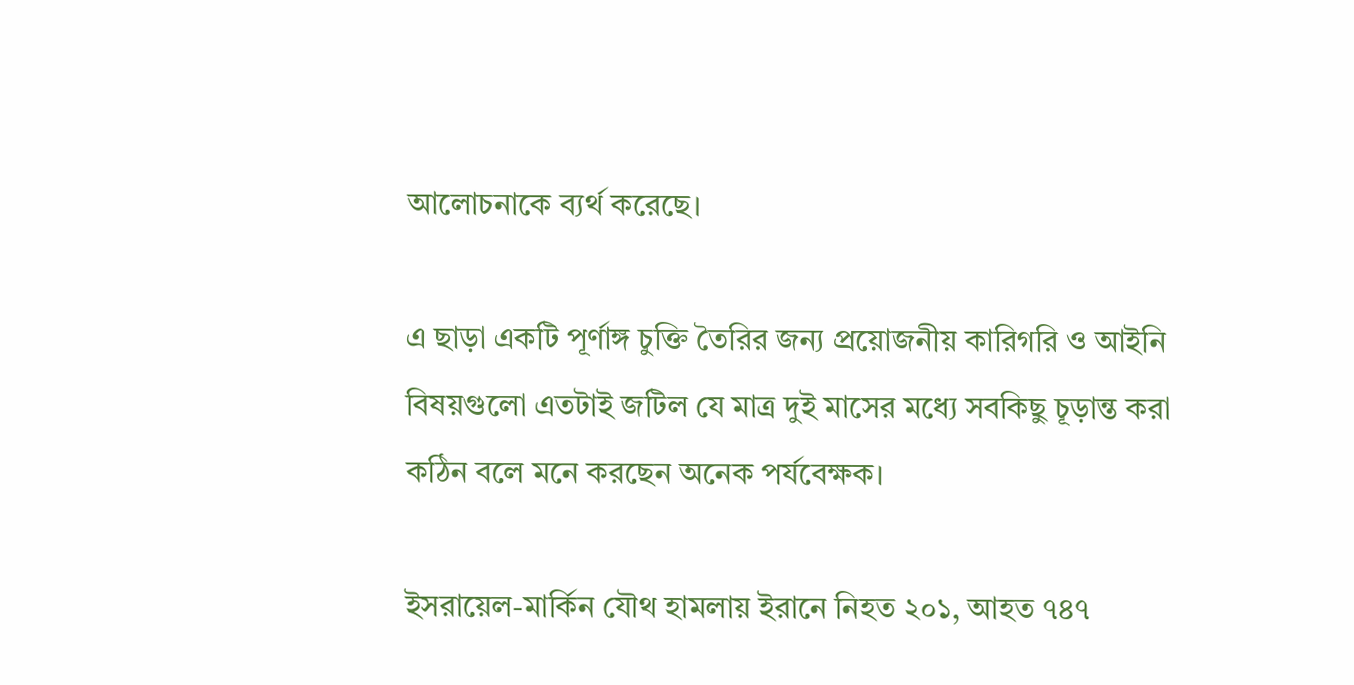আলোচনাকে ব্যর্থ করেছে।

এ ছাড়া একটি পূর্ণাঙ্গ চুক্তি তৈরির জন্য প্রয়োজনীয় কারিগরি ও আইনি বিষয়গুলো এতটাই জটিল যে মাত্র দুই মাসের মধ্যে সবকিছু চূড়ান্ত করা কঠিন বলে মনে করছেন অনেক পর্যবেক্ষক।

ইসরায়েল-মার্কিন যৌথ হামলায় ইরানে নিহত ২০১, আহত ৭৪৭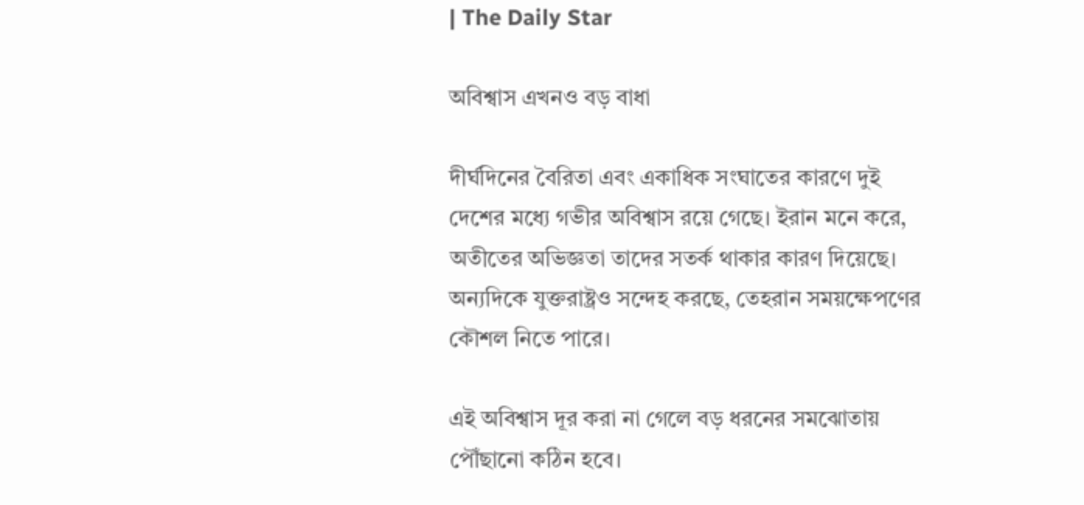| The Daily Star

অবিশ্বাস এখনও বড় বাধা

দীর্ঘদিনের বৈরিতা এবং একাধিক সংঘাতের কারণে দুই দেশের মধ্যে গভীর অবিশ্বাস রয়ে গেছে। ইরান মনে করে, অতীতের অভিজ্ঞতা তাদের সতর্ক থাকার কারণ দিয়েছে। অন্যদিকে যুক্তরাষ্ট্রও সন্দেহ করছে, তেহরান সময়ক্ষেপণের কৌশল নিতে পারে।

এই অবিশ্বাস দূর করা না গেলে বড় ধরনের সমঝোতায় পৌঁছানো কঠিন হবে।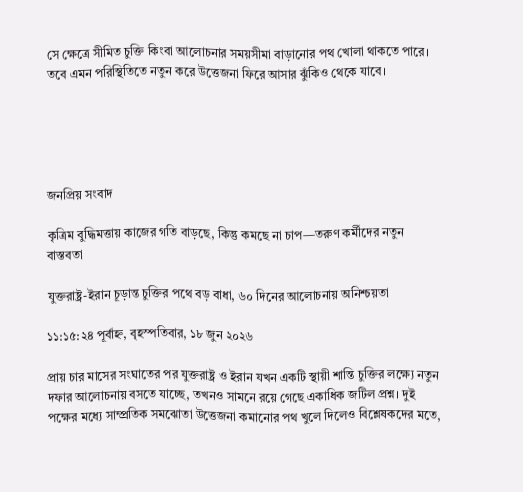সে ক্ষেত্রে সীমিত চুক্তি কিংবা আলোচনার সময়সীমা বাড়ানোর পথ খোলা থাকতে পারে। তবে এমন পরিস্থিতিতে নতুন করে উত্তেজনা ফিরে আসার ঝুঁকিও থেকে যাবে।





জনপ্রিয় সংবাদ

কৃত্রিম বুদ্ধিমত্তায় কাজের গতি বাড়ছে, কিন্তু কমছে না চাপ—তরুণ কর্মীদের নতুন বাস্তবতা

যুক্তরাষ্ট্র-ইরান চূড়ান্ত চুক্তির পথে বড় বাধা, ৬০ দিনের আলোচনায় অনিশ্চয়তা

১১:১৫:২৪ পূর্বাহ্ন, বৃহস্পতিবার, ১৮ জুন ২০২৬

প্রায় চার মাসের সংঘাতের পর যুক্তরাষ্ট্র ও ইরান যখন একটি স্থায়ী শান্তি চুক্তির লক্ষ্যে নতুন দফার আলোচনায় বসতে যাচ্ছে, তখনও সামনে রয়ে গেছে একাধিক জটিল প্রশ্ন। দুই পক্ষের মধ্যে সাম্প্রতিক সমঝোতা উত্তেজনা কমানোর পথ খুলে দিলেও বিশ্লেষকদের মতে,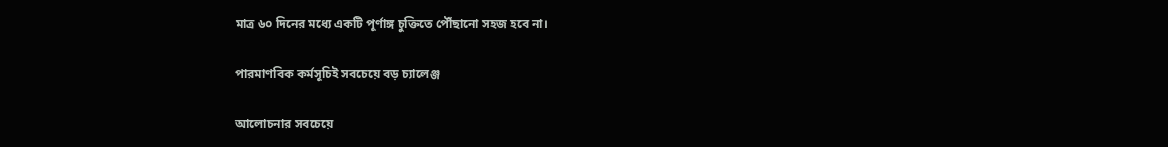মাত্র ৬০ দিনের মধ্যে একটি পূর্ণাঙ্গ চুক্তিতে পৌঁছানো সহজ হবে না।

পারমাণবিক কর্মসূচিই সবচেয়ে বড় চ্যালেঞ্জ

আলোচনার সবচেয়ে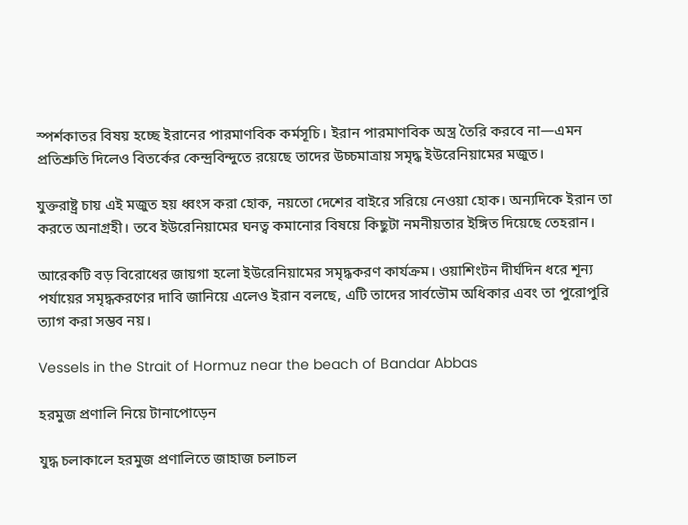স্পর্শকাতর বিষয় হচ্ছে ইরানের পারমাণবিক কর্মসূচি। ইরান পারমাণবিক অস্ত্র তৈরি করবে না—এমন প্রতিশ্রুতি দিলেও বিতর্কের কেন্দ্রবিন্দুতে রয়েছে তাদের উচ্চমাত্রায় সমৃদ্ধ ইউরেনিয়ামের মজুত।

যুক্তরাষ্ট্র চায় এই মজুত হয় ধ্বংস করা হোক, নয়তো দেশের বাইরে সরিয়ে নেওয়া হোক। অন্যদিকে ইরান তা করতে অনাগ্রহী। তবে ইউরেনিয়ামের ঘনত্ব কমানোর বিষয়ে কিছুটা নমনীয়তার ইঙ্গিত দিয়েছে তেহরান।

আরেকটি বড় বিরোধের জায়গা হলো ইউরেনিয়ামের সমৃদ্ধকরণ কার্যক্রম। ওয়াশিংটন দীর্ঘদিন ধরে শূন্য পর্যায়ের সমৃদ্ধকরণের দাবি জানিয়ে এলেও ইরান বলছে, এটি তাদের সার্বভৌম অধিকার এবং তা পুরোপুরি ত্যাগ করা সম্ভব নয়।

Vessels in the Strait of Hormuz near the beach of Bandar Abbas

হরমুজ প্রণালি নিয়ে টানাপোড়েন

যুদ্ধ চলাকালে হরমুজ প্রণালিতে জাহাজ চলাচল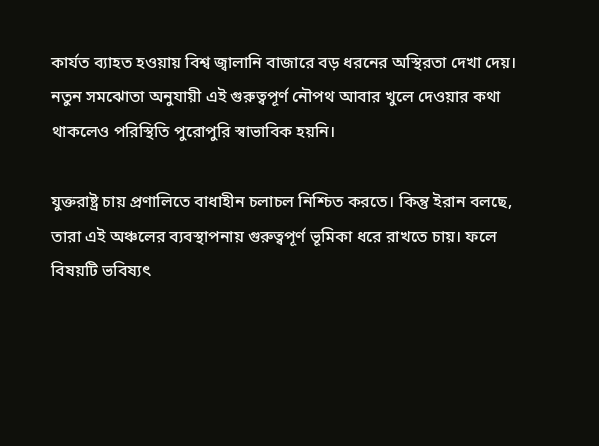কার্যত ব্যাহত হওয়ায় বিশ্ব জ্বালানি বাজারে বড় ধরনের অস্থিরতা দেখা দেয়। নতুন সমঝোতা অনুযায়ী এই গুরুত্বপূর্ণ নৌপথ আবার খুলে দেওয়ার কথা থাকলেও পরিস্থিতি পুরোপুরি স্বাভাবিক হয়নি।

যুক্তরাষ্ট্র চায় প্রণালিতে বাধাহীন চলাচল নিশ্চিত করতে। কিন্তু ইরান বলছে, তারা এই অঞ্চলের ব্যবস্থাপনায় গুরুত্বপূর্ণ ভূমিকা ধরে রাখতে চায়। ফলে বিষয়টি ভবিষ্যৎ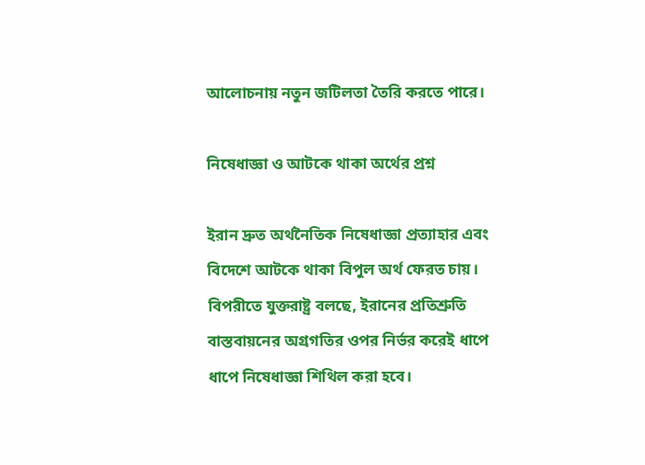আলোচনায় নতুন জটিলতা তৈরি করতে পারে।

নিষেধাজ্ঞা ও আটকে থাকা অর্থের প্রশ্ন

ইরান দ্রুত অর্থনৈতিক নিষেধাজ্ঞা প্রত্যাহার এবং বিদেশে আটকে থাকা বিপুল অর্থ ফেরত চায়। বিপরীতে যুক্তরাষ্ট্র বলছে, ইরানের প্রতিশ্রুতি বাস্তবায়নের অগ্রগতির ওপর নির্ভর করেই ধাপে ধাপে নিষেধাজ্ঞা শিথিল করা হবে।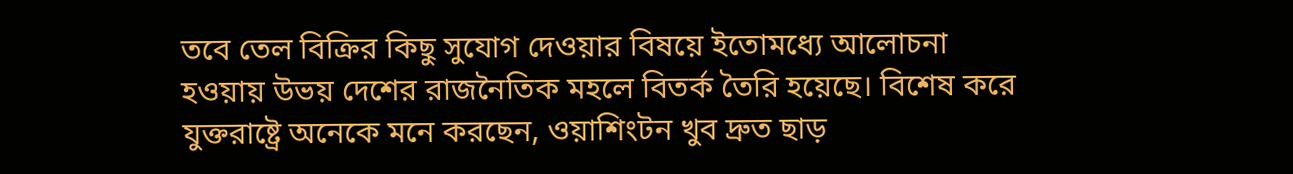তবে তেল বিক্রির কিছু সুযোগ দেওয়ার বিষয়ে ইতোমধ্যে আলোচনা হওয়ায় উভয় দেশের রাজনৈতিক মহলে বিতর্ক তৈরি হয়েছে। বিশেষ করে যুক্তরাষ্ট্রে অনেকে মনে করছেন, ওয়াশিংটন খুব দ্রুত ছাড়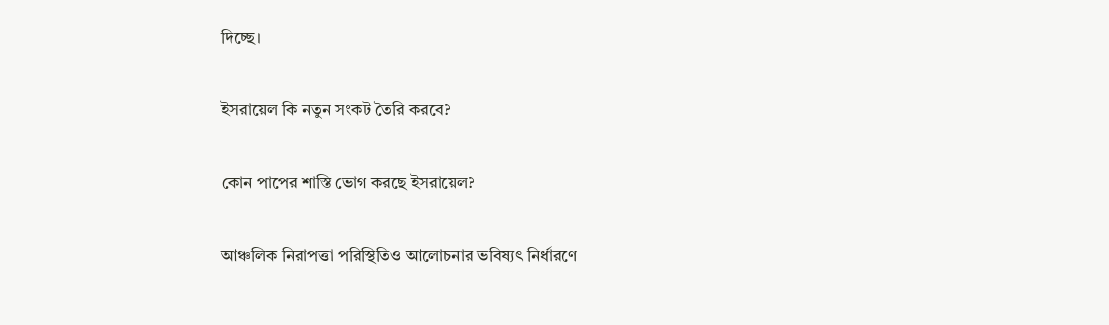দিচ্ছে।

ইসরায়েল কি নতুন সংকট তৈরি করবে?

কোন পাপের শাস্তি ভোগ করছে ইসরায়েল?

আঞ্চলিক নিরাপত্তা পরিস্থিতিও আলোচনার ভবিষ্যৎ নির্ধারণে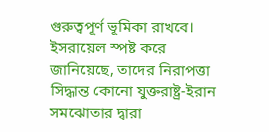গুরুত্বপূর্ণ ভূমিকা রাখবে। ইসরায়েল স্পষ্ট করে জানিয়েছে, তাদের নিরাপত্তা সিদ্ধান্ত কোনো যুক্তরাষ্ট্র-ইরান সমঝোতার দ্বারা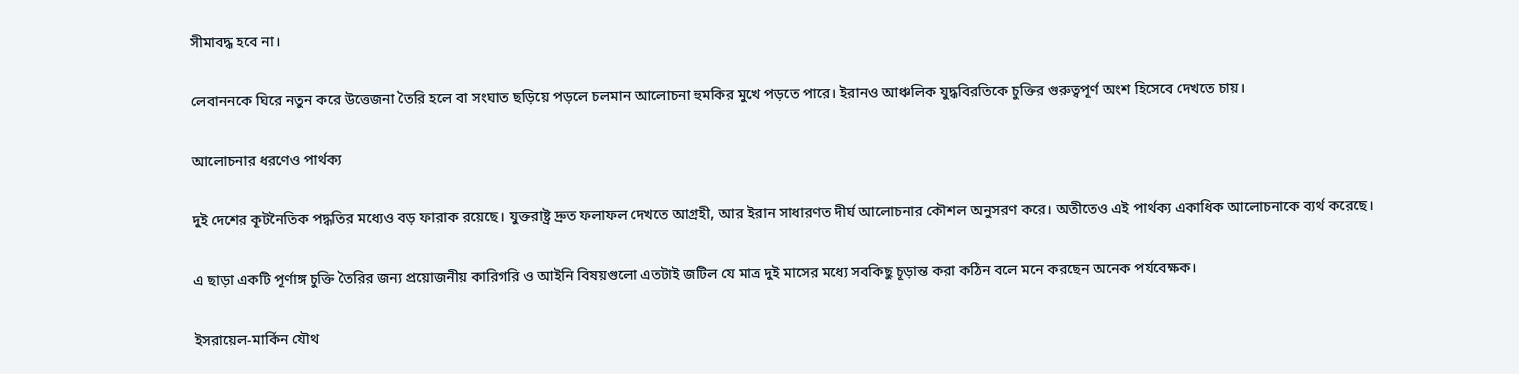সীমাবদ্ধ হবে না।

লেবাননকে ঘিরে নতুন করে উত্তেজনা তৈরি হলে বা সংঘাত ছড়িয়ে পড়লে চলমান আলোচনা হুমকির মুখে পড়তে পারে। ইরানও আঞ্চলিক যুদ্ধবিরতিকে চুক্তির গুরুত্বপূর্ণ অংশ হিসেবে দেখতে চায়।

আলোচনার ধরণেও পার্থক্য

দুই দেশের কূটনৈতিক পদ্ধতির মধ্যেও বড় ফারাক রয়েছে। যুক্তরাষ্ট্র দ্রুত ফলাফল দেখতে আগ্রহী, আর ইরান সাধারণত দীর্ঘ আলোচনার কৌশল অনুসরণ করে। অতীতেও এই পার্থক্য একাধিক আলোচনাকে ব্যর্থ করেছে।

এ ছাড়া একটি পূর্ণাঙ্গ চুক্তি তৈরির জন্য প্রয়োজনীয় কারিগরি ও আইনি বিষয়গুলো এতটাই জটিল যে মাত্র দুই মাসের মধ্যে সবকিছু চূড়ান্ত করা কঠিন বলে মনে করছেন অনেক পর্যবেক্ষক।

ইসরায়েল-মার্কিন যৌথ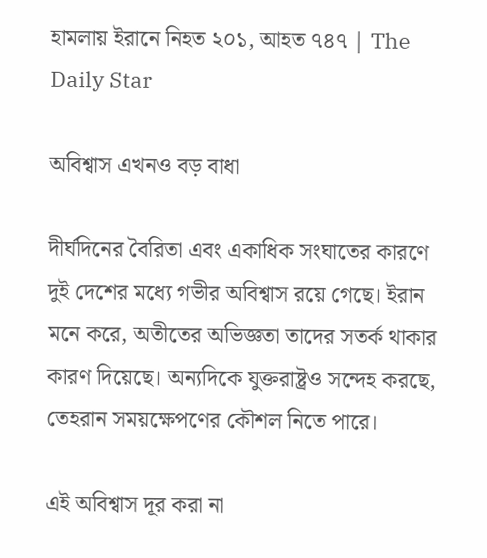হামলায় ইরানে নিহত ২০১, আহত ৭৪৭ | The Daily Star

অবিশ্বাস এখনও বড় বাধা

দীর্ঘদিনের বৈরিতা এবং একাধিক সংঘাতের কারণে দুই দেশের মধ্যে গভীর অবিশ্বাস রয়ে গেছে। ইরান মনে করে, অতীতের অভিজ্ঞতা তাদের সতর্ক থাকার কারণ দিয়েছে। অন্যদিকে যুক্তরাষ্ট্রও সন্দেহ করছে, তেহরান সময়ক্ষেপণের কৌশল নিতে পারে।

এই অবিশ্বাস দূর করা না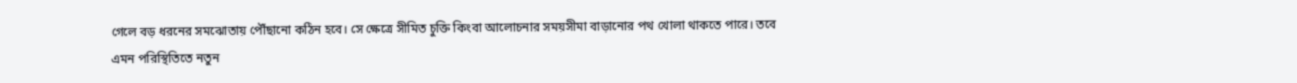গেলে বড় ধরনের সমঝোতায় পৌঁছানো কঠিন হবে। সে ক্ষেত্রে সীমিত চুক্তি কিংবা আলোচনার সময়সীমা বাড়ানোর পথ খোলা থাকতে পারে। তবে এমন পরিস্থিতিতে নতুন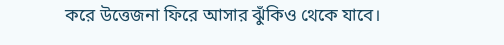করে উত্তেজনা ফিরে আসার ঝুঁকিও থেকে যাবে।